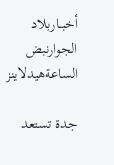أخبــاربلاد الجوارنبض الساعةهيدلاينز

جدة تستعد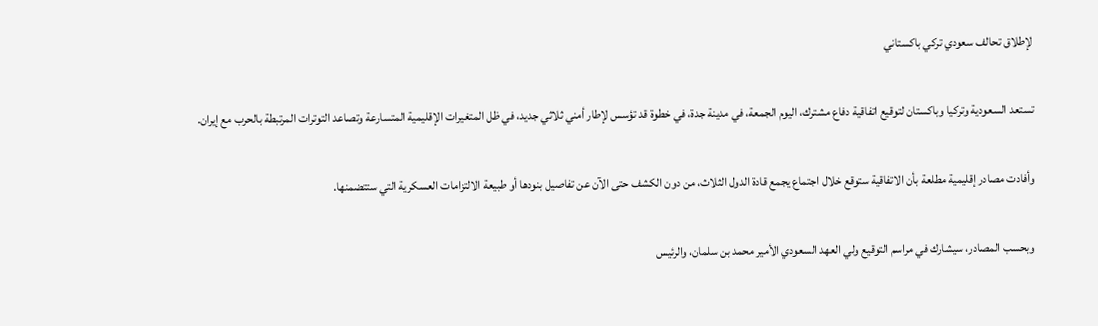لإطلاق تحالف سعودي تركي باكستاني

تستعد السعودية وتركيا وباكستان لتوقيع اتفاقية دفاع مشترك، اليوم الجمعة، في مدينة جدة، في خطوة قد تؤسس لإطار أمني ثلاثي جديد، في ظل المتغيرات الإقليمية المتسارعة وتصاعد التوترات المرتبطة بالحرب مع إيران.

وأفادت مصادر إقليمية مطلعة بأن الاتفاقية ستوقع خلال اجتماع يجمع قادة الدول الثلاث، من دون الكشف حتى الآن عن تفاصيل بنودها أو طبيعة الالتزامات العسكرية التي ستتضمنها.

وبحسب المصادر، سيشارك في مراسم التوقيع ولي العهد السعودي الأمير محمد بن سلمان، والرئيس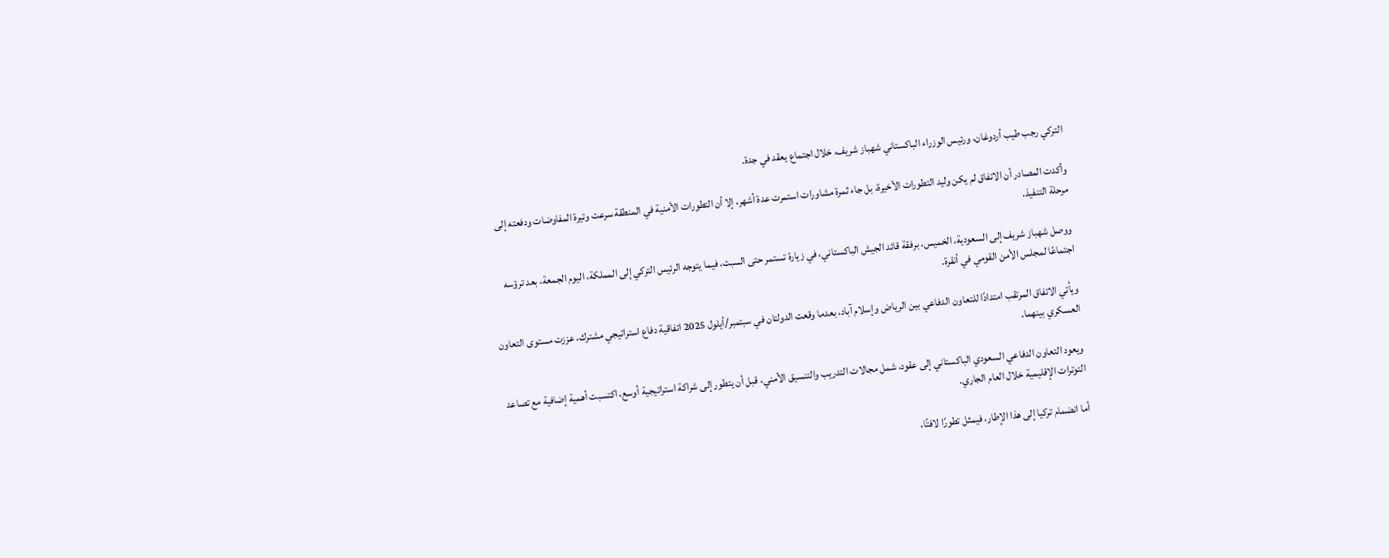التركي رجب طيب أردوغان، ورئيس الوزراء الباكستاني شهباز شريف، خلال اجتماع يعقد في جدة.

وأكدت المصادر أن الاتفاق لم يكن وليد التطورات الأخيرة، بل جاء ثمرة مشاورات استمرت عدة أشهر، إلا أن التطورات الأمنية في المنطقة سرعت وتيرة المفاوضات ودفعته إلى مرحلة التنفيذ.

ووصل شهباز شريف إلى السعودية، الخميس، برفقة قائد الجيش الباكستاني، في زيارة تستمر حتى السبت، فيما يتوجه الرئيس التركي إلى المملكة، اليوم الجمعة، بعد ترؤسه اجتماعًا لمجلس الأمن القومي في أنقرة.

ويأتي الاتفاق المرتقب امتدادًا للتعاون الدفاعي بين الرياض وإسلام آباد، بعدما وقعت الدولتان في سبتمبر/أيلول 2025 اتفاقية دفاع استراتيجي مشترك، عززت مستوى التعاون العسكري بينهما.

ويعود التعاون الدفاعي السعودي الباكستاني إلى عقود، شمل مجالات التدريب والتنسيق الأمني، قبل أن يتطور إلى شراكة استراتيجية أوسع، اكتسبت أهمية إضافية مع تصاعد التوترات الإقليمية خلال العام الجاري.

أما انضمام تركيا إلى هذا الإطار، فيمثل تطورًا لافتًا،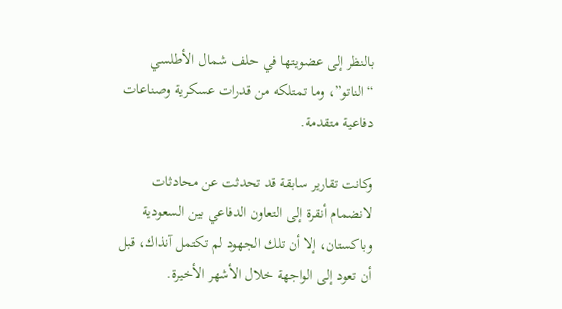بالنظر إلى عضويتها في حلف شمال الأطلسي “الناتو”، وما تمتلكه من قدرات عسكرية وصناعات دفاعية متقدمة.

وكانت تقارير سابقة قد تحدثت عن محادثات لانضمام أنقرة إلى التعاون الدفاعي بين السعودية وباكستان، إلا أن تلك الجهود لم تكتمل آنذاك، قبل أن تعود إلى الواجهة خلال الأشهر الأخيرة.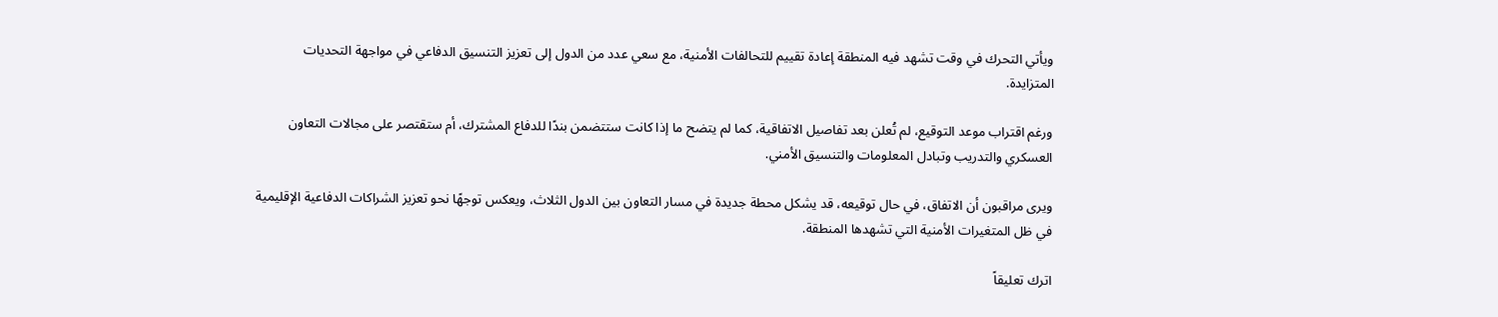ويأتي التحرك في وقت تشهد فيه المنطقة إعادة تقييم للتحالفات الأمنية، مع سعي عدد من الدول إلى تعزيز التنسيق الدفاعي في مواجهة التحديات المتزايدة.

ورغم اقتراب موعد التوقيع، لم تُعلن بعد تفاصيل الاتفاقية، كما لم يتضح ما إذا كانت ستتضمن بندًا للدفاع المشترك، أم ستقتصر على مجالات التعاون العسكري والتدريب وتبادل المعلومات والتنسيق الأمني.

ويرى مراقبون أن الاتفاق، في حال توقيعه، قد يشكل محطة جديدة في مسار التعاون بين الدول الثلاث، ويعكس توجهًا نحو تعزيز الشراكات الدفاعية الإقليمية في ظل المتغيرات الأمنية التي تشهدها المنطقة.

اترك تعليقاً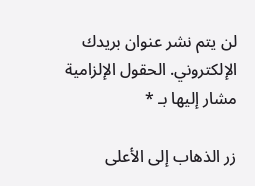لن يتم نشر عنوان بريدك الإلكتروني. الحقول الإلزامية مشار إليها بـ *

زر الذهاب إلى الأعلى